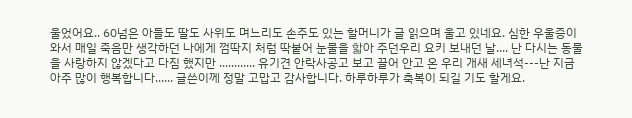울었어요.. 60넘은 아들도 딸도 사위도 며느리도 손주도 있는 할머니가 글 읽으며 울고 있네요. 심한 우울증이 와서 매일 죽음만 생각하던 나에게 껌딱지 처럼 딱붙어 눈물을 핣아 주던우리 요키 보내던 날.... 난 다시는 동물을 사랑하지 않겠다고 다짐 했지만 ............ 유기견 안락사공고 보고 끌어 안고 온 우리 개새 세녀석---난 지금 아주 많이 행복합니다...... 글쓴이께 정말 고맙고 감사합니다. 하루하루가 축복이 되길 기도 할게요.